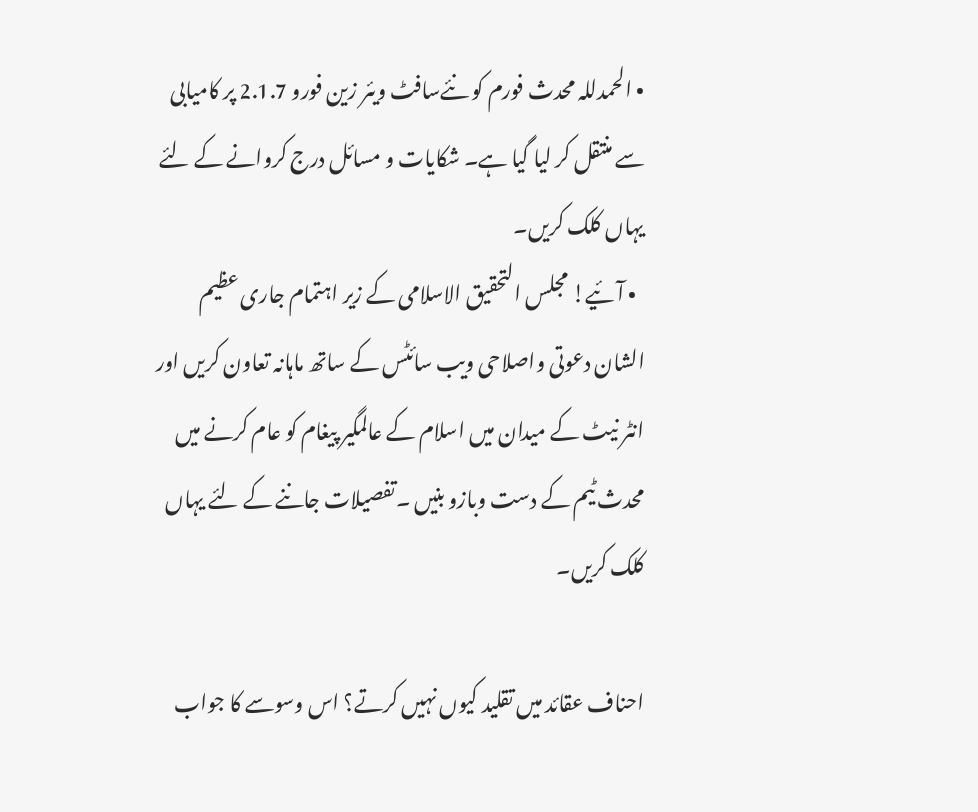• الحمدللہ محدث فورم کو نئےسافٹ ویئر زین فورو 2.1.7 پر کامیابی سے منتقل کر لیا گیا ہے۔ شکایات و مسائل درج کروانے کے لئے یہاں کلک کریں۔
  • آئیے! مجلس التحقیق الاسلامی کے زیر اہتمام جاری عظیم الشان دعوتی واصلاحی ویب سائٹس کے ساتھ ماہانہ تعاون کریں اور انٹر نیٹ کے میدان میں اسلام کے عالمگیر پیغام کو عام کرنے میں محدث ٹیم کے دست وبازو بنیں ۔تفصیلات جاننے کے لئے یہاں کلک کریں۔

احناف عقائد میں تقلید کیوں نہیں کرتے؟ اس وسوسے کا جواب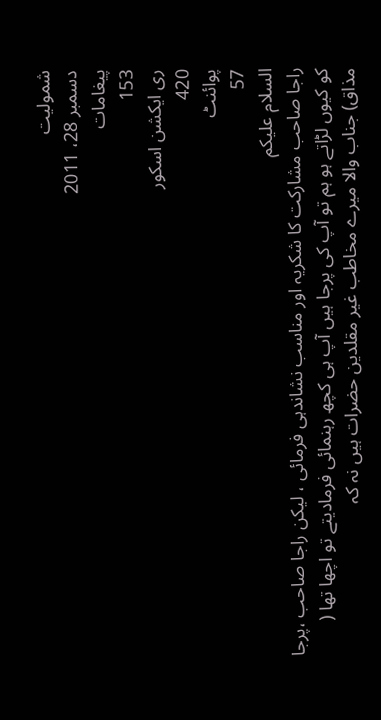شمولیت
دسمبر 28، 2011
پیغامات
153
ری ایکشن اسکور
420
پوائنٹ
57
السلام علیکم
راجا صاحب مشارکت کا شکریہ اور مناسب نشاندہی فرمائی ، لیکن راجا صاحب ،پرجا کو کیوں لڑاتے ہو ہم تو آپ کی پرجا ہیں آپ ہی کچھ رہنمائی فرمادیتے تو اچھا تھا ( مذاق) جناب والا میرے مخاطب غیر مقلدین حضرات ہیں نہ کہ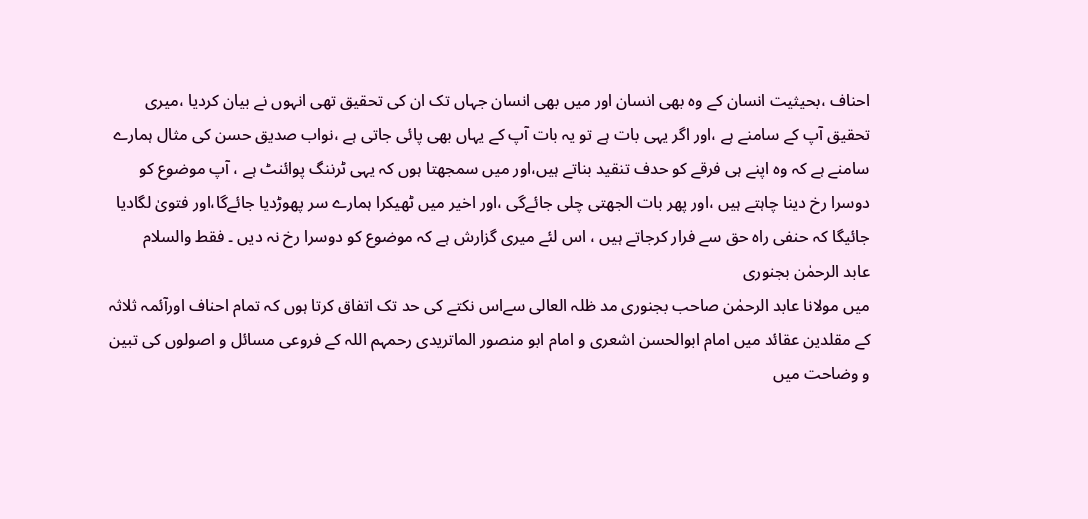احناف ،بحیثیت انسان کے وہ بھی انسان اور میں بھی انسان جہاں تک ان کی تحقیق تھی انہوں نے بیان کردیا ،میری تحقیق آپ کے سامنے ہے ،اور اگر یہی بات ہے تو یہ بات آپ کے یہاں بھی پائی جاتی ہے ،نواب صدیق حسن کی مثال ہمارے سامنے ہے کہ وہ اپنے ہی فرقے کو حدف تنقید بناتے ہیں،اور میں سمجھتا ہوں کہ یہی ٹرننگ پوائنٹ ہے ، آپ موضوع کو دوسرا رخ دینا چاہتے ہیں ،اور پھر بات الجھتی چلی جائےگی ،اور اخیر میں ٹھیکرا ہمارے سر پھوڑدیا جائےگا،اور فتویٰ لگادیا جائیگا کہ حنفی راہ حق سے فرار کرجاتے ہیں ، اس لئے میری گزارش ہے کہ موضوع کو دوسرا رخ نہ دیں ۔ فقط والسلام
عابد الرحمٰن بجنوری
میں مولانا عابد الرحمٰن صاحب بجنوری مد ظلہ العالی سےاس نکتے کی حد تک اتفاق کرتا ہوں کہ تمام احناف اورآئمہ ثلاثہ کے مقلدین عقائد میں امام ابوالحسن اشعری و امام ابو منصور الماتریدی رحمہم اللہ کے فروعی مسائل و اصولوں کی تبین و وضاحت میں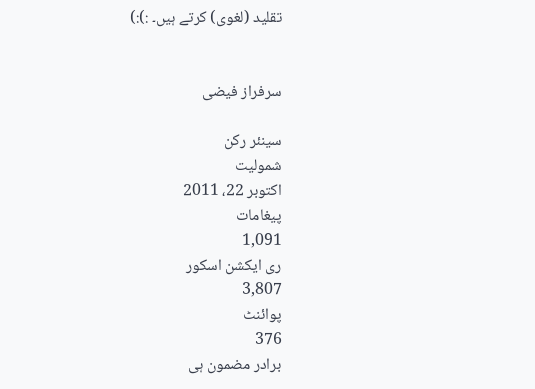تقلید (لغوی) کرتے ہیں۔ :):)


سرفراز فیضی

سینئر رکن
شمولیت
اکتوبر 22، 2011
پیغامات
1,091
ری ایکشن اسکور
3,807
پوائنٹ
376
برادر مضمون ہی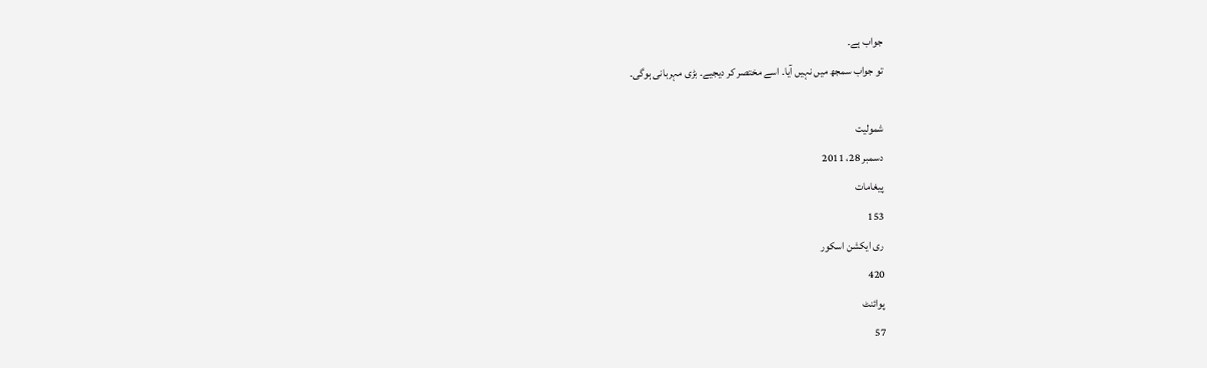جواب ہے۔
تو جواب سمجھ ميں نہيں آيا۔ اسے مختصر کر ديجيے۔ بڑی مہربانی ہوگی۔

شمولیت
دسمبر 28، 2011
پیغامات
153
ری ایکشن اسکور
420
پوائنٹ
57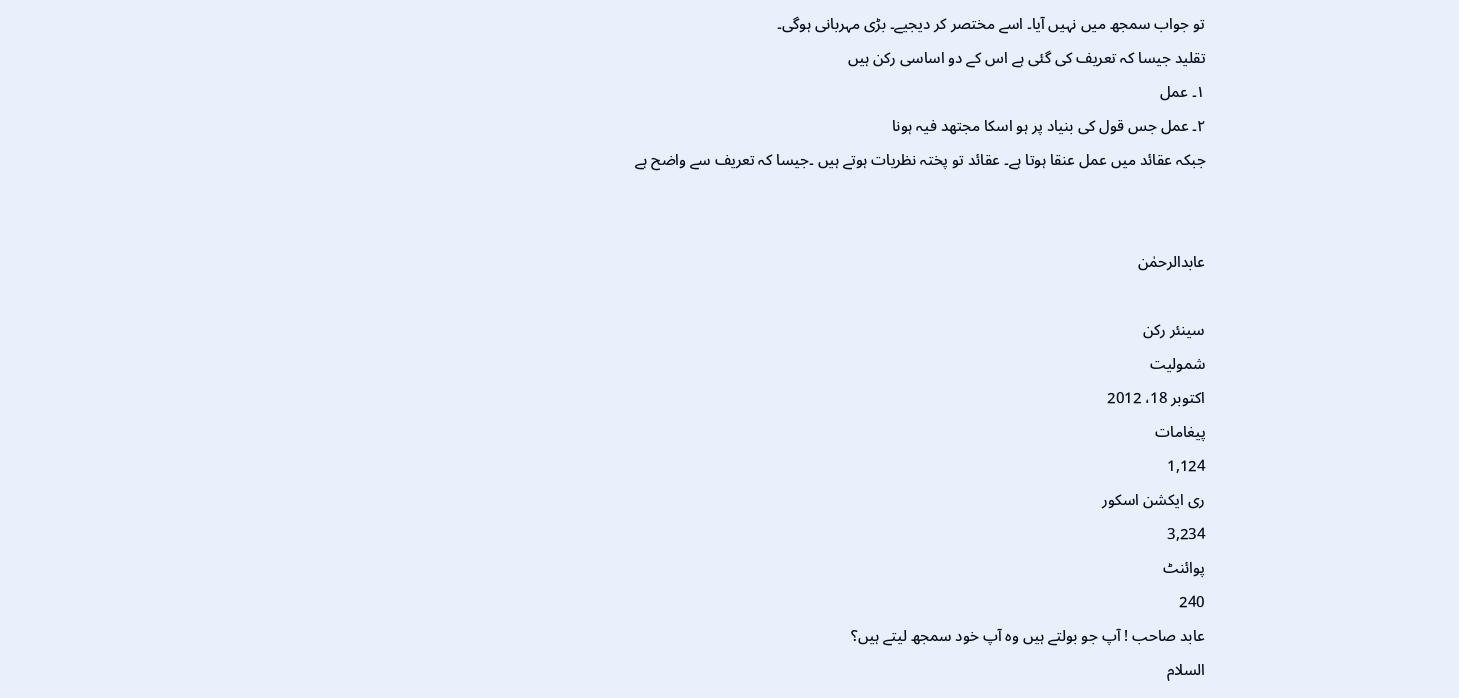تو جواب سمجھ ميں نہيں آيا۔ اسے مختصر کر ديجيے۔ بڑی مہربانی ہوگی۔
تقلید جیسا کہ تعریف کی گئی ہے اس کے دو اساسی رکن ہیں
١۔ عمل
٢۔ عمل جس قول کی بنیاد پر ہو اسکا مجتھد فیہ ہونا
جبکہ عقائد میں عمل عنقا ہوتا ہے۔ عقائد تو پختہ نظریات ہوتے ہیں ۔جیسا کہ تعریف سے واضح ہے


عابدالرحمٰن

سینئر رکن
شمولیت
اکتوبر 18، 2012
پیغامات
1,124
ری ایکشن اسکور
3,234
پوائنٹ
240
عابد صاحب ! آپ جو بولتے ہيں وہ آپ خود سمجھ ليتے ہيں؟
السلام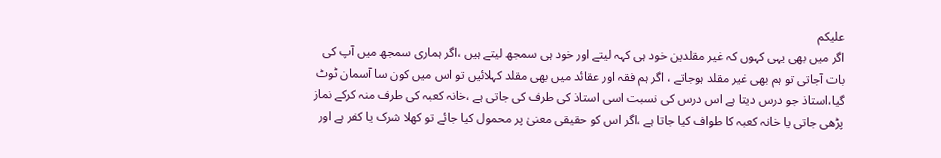علیکم
اگر میں بھی یہی کہوں کہ غیر مقلدین خود ہی کہہ لیتے اور خود ہی سمجھ لیتے ہیں ،اگر ہماری سمجھ میں آپ کی بات آجاتی تو ہم بھی غیر مقلد ہوجاتے ، اگر ہم فقہ اور عقائد میں بھی مقلد کہلائیں تو اس میں کون سا آسمان ٹوٹ گیا،استاذ جو درس دیتا ہے اس درس کی نسبت اسی استاذ کی طرف کی جاتی ہے ،خانہ کعبہ کی طرف منہ کرکے نماز پڑھی جاتی یا خانہ کعبہ کا طواف کیا جاتا ہے ،اگر اس کو حقیقی معنیٰ پر محمول کیا جائے تو کھلا شرک یا کفر ہے اور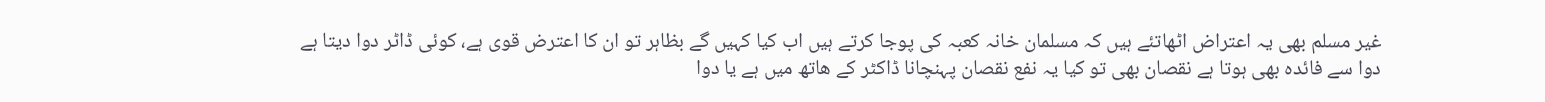غیر مسلم بھی یہ اعتراض اٹھاتئے ہیں کہ مسلمان خانہ کعبہ کی پوجا کرتے ہیں اب کیا کہیں گے بظاہر تو ان کا اعترض قوی ہے، کوئی ڈاٹر دوا دیتا ہے دوا سے فائدہ بھی ہوتا ہے نقصان بھی تو کیا یہ نفع نقصان پہنچانا ڈاکٹر کے ھاتھ میں ہے یا دوا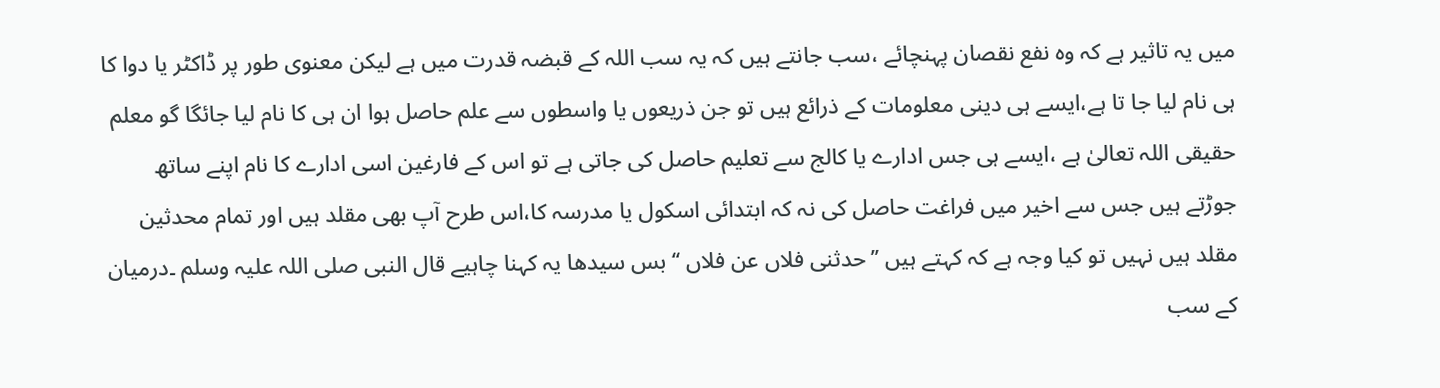میں یہ تاثیر ہے کہ وہ نفع نقصان پہنچائے ،سب جانتے ہیں کہ یہ سب اللہ کے قبضہ قدرت میں ہے لیکن معنوی طور پر ڈاکٹر یا دوا کا ہی نام لیا جا تا ہے،ایسے ہی دینی معلومات کے ذرائع ہیں تو جن ذریعوں یا واسطوں سے علم حاصل ہوا ان ہی کا نام لیا جائگا گو معلم حقیقی اللہ تعالیٰ ہے ،ایسے ہی جس ادارے یا کالج سے تعلیم حاصل کی جاتی ہے تو اس کے فارغین اسی ادارے کا نام اپنے ساتھ جوڑتے ہیں جس سے اخیر میں فراغت حاصل کی نہ کہ ابتدائی اسکول یا مدرسہ کا،اس طرح آپ بھی مقلد ہیں اور تمام محدثین مقلد ہیں نہیں تو کیا وجہ ہے کہ کہتے ہیں ’’حدثنی فلاں عن فلاں ‘‘ بس سیدھا یہ کہنا چاہیے قال النبی صلی اللہ علیہ وسلم ۔درمیان کے سب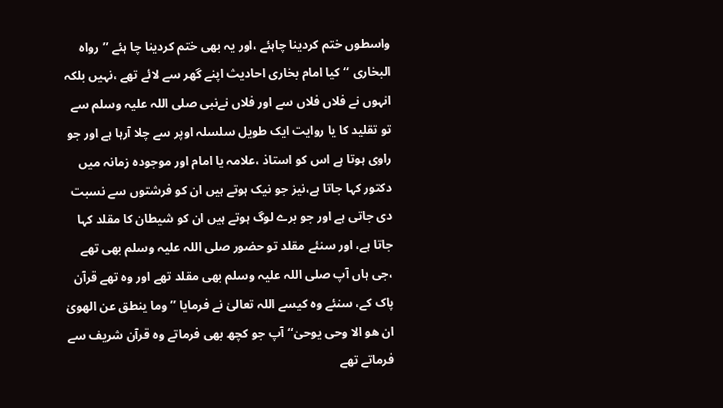واسطوں ختم کردینا چاہئے ،اور یہ بھی ختم کردینا چا ہئے ’’رواہ البخاری ‘‘کیا امام بخاری احادیث اپنے گھر سے لائے تھے ،نہیں بلکہ انہوں نے فلاں فلاں سے اور فلاں نےنبی صلی اللہ علیہ وسلم سے تو تقلید کا یا روایت ایک طویل سلسلہ اوپر سے چلا آرہا ہے اور جو راوی ہوتا ہے اس کو استاذ ،علامہ یا امام اور موجودہ زمانہ میں دکتور کہا جاتا ہے،نیز جو نیک ہوتے ہیں ان کو فرشتوں سے نسبت دی جاتی ہے اور جو برے لوگ ہوتے ہیں ان کو شیطان کا مقلد کہا جاتا ہے، اور سنئے مقلد تو حضور صلی اللہ علیہ وسلم بھی تھے ،جی ہاں آپ صلی اللہ علیہ وسلم بھی مقلد تھے اور وہ تھے قرآن پاک کے، سنئے وہ کیسے اللہ تعالیٰ نے فرمایا ’’ وما ینطق عن الھویٰ ان ھو الا وحی یوحیٰ‘‘آپ جو کچھ بھی فرماتے وہ قرآن شریف سے فرماتے تھے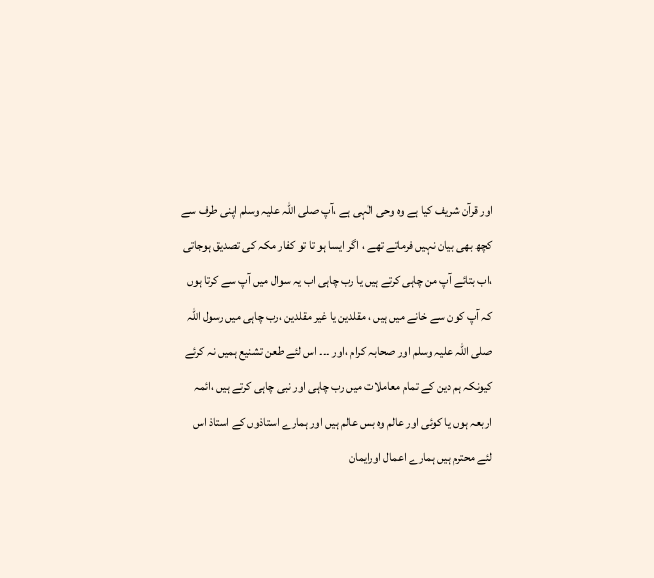اور قرآن شریف کیا ہے وہ وحی الٰہی ہے ،آپ صلی اللہ علیہ وسلم اپنی طرف سے کچھ بھی بیان نہیں فرماتے تھے ، اگر ایسا ہو تا تو کفار مکہ کی تصدیق ہوجاتی ،اب بتائے آپ من چاہی کرتے ہیں یا رب چاہی اب یہ سوال میں آپ سے کرتا ہوں کہ آپ کون سے خانے میں ہیں ، مقلدین یا غیر مقلدین ،رب چاہی میں رسول اللہ صلی اللہ علیہ وسلم اور صحابہ کرام ،اور ۔۔۔ اس لئے طعن تشنیع ہمیں نہ کرئے کیونکہ ہم دین کے تمام معاملات میں رب چاہی اور نبی چاہی کرتے ہیں ،ائمہ اربعہ ہوں یا کوئی اور عالم وہ بس عالم ہیں اور ہمارے استاذوں کے استاذ اس لئے محترم ہیں ہمارے اعمال اورایمان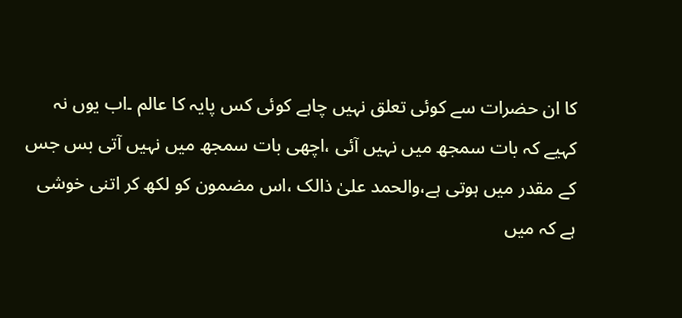کا ان حضرات سے کوئی تعلق نہیں چاہے کوئی کس پایہ کا عالم ۔اب یوں نہ کہیے کہ بات سمجھ میں نہیں آئی ،اچھی بات سمجھ میں نہیں آتی بس جس کے مقدر میں ہوتی ہے،والحمد علیٰ ذالک ،اس مضمون کو لکھ کر اتنی خوشی ہے کہ میں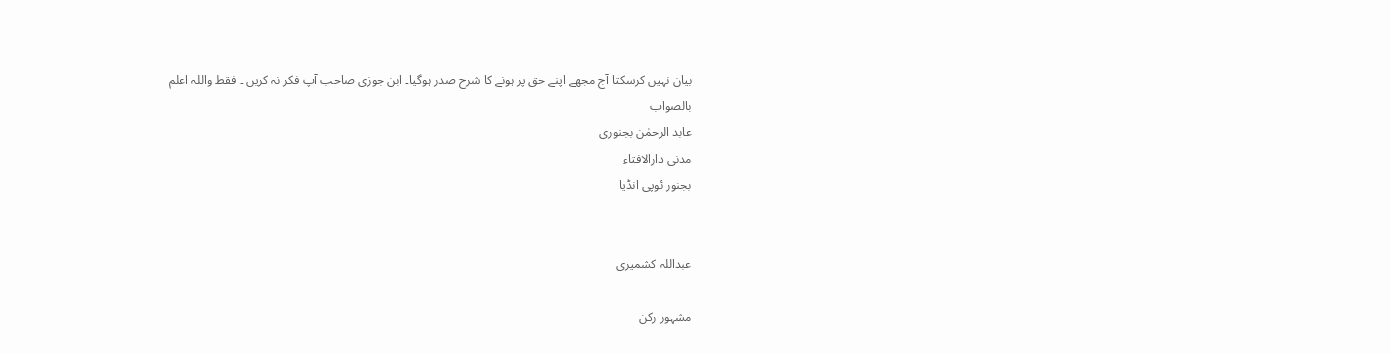بیان نہیں کرسکتا آج مجھے اپنے حق پر ہونے کا شرح صدر ہوگیا۔ ابن جوزی صاحب آپ فکر نہ کریں ۔ فقط واللہ اعلم بالصواب
عابد الرحمٰن بجنوری
مدنی دارالافتاء
بجنور ئوپی انڈیا


عبداللہ کشمیری

مشہور رکن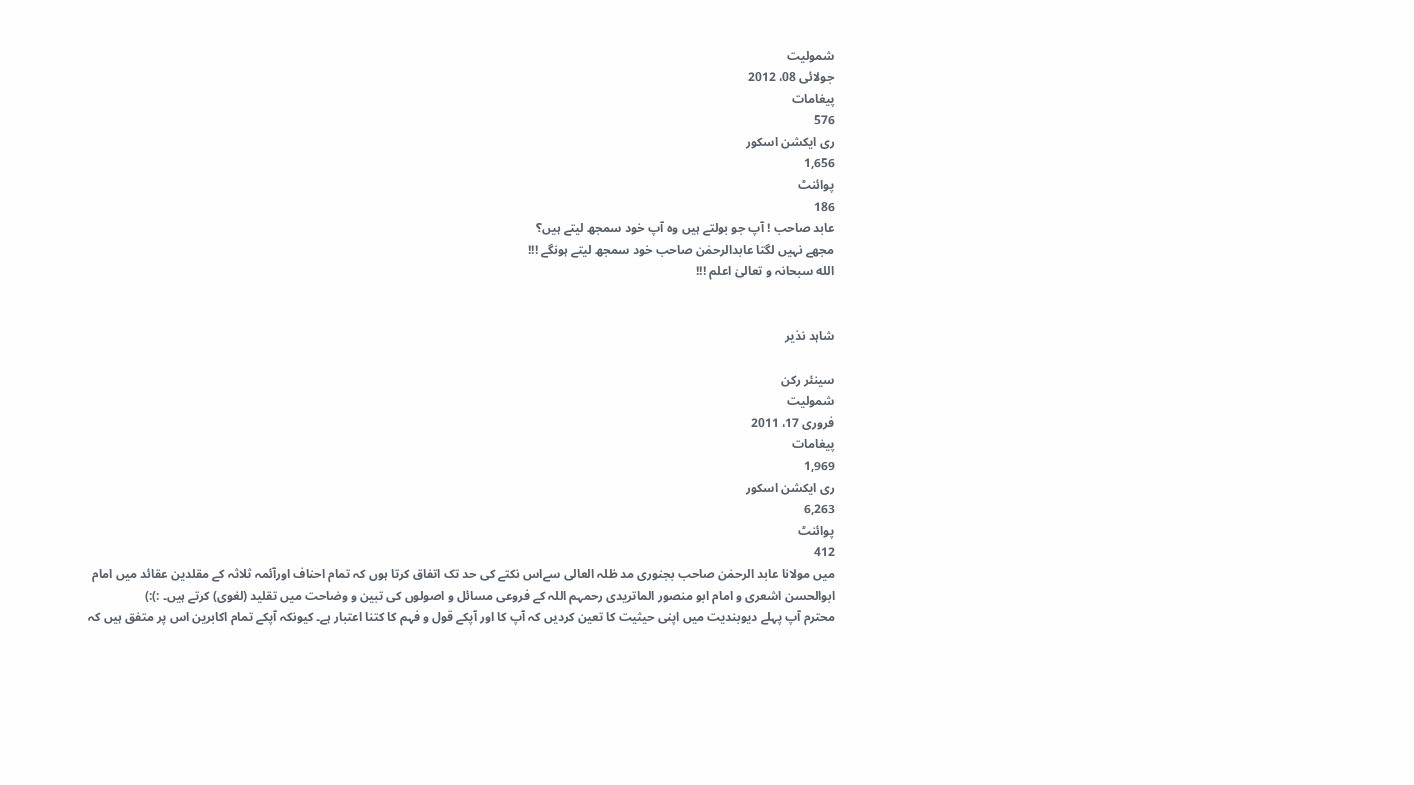شمولیت
جولائی 08، 2012
پیغامات
576
ری ایکشن اسکور
1,656
پوائنٹ
186
عابد صاحب ! آپ جو بولتے ہيں وہ آپ خود سمجھ ليتے ہيں؟
مجھے نہیں لگتا عابدالرحمٰن صاحب خود سمجھ لیتے ہونگے !!!
الله سبحانہ و تعالیٰ اعلم !!!


شاہد نذیر

سینئر رکن
شمولیت
فروری 17، 2011
پیغامات
1,969
ری ایکشن اسکور
6,263
پوائنٹ
412
میں مولانا عابد الرحمٰن صاحب بجنوری مد ظلہ العالی سےاس نکتے کی حد تک اتفاق کرتا ہوں کہ تمام احناف اورآئمہ ثلاثہ کے مقلدین عقائد میں امام ابوالحسن اشعری و امام ابو منصور الماتریدی رحمہم اللہ کے فروعی مسائل و اصولوں کی تبین و وضاحت میں تقلید (لغوی) کرتے ہیں۔ :):)
محترم آپ پہلے دیوبندیت میں اپنی حیثیت کا تعین کردیں کہ آپ کا اور آپکے قول و فہم کا کتنا اعتبار ہے۔ کیونکہ آپکے تمام اکابرین اس پر متفق ہیں کہ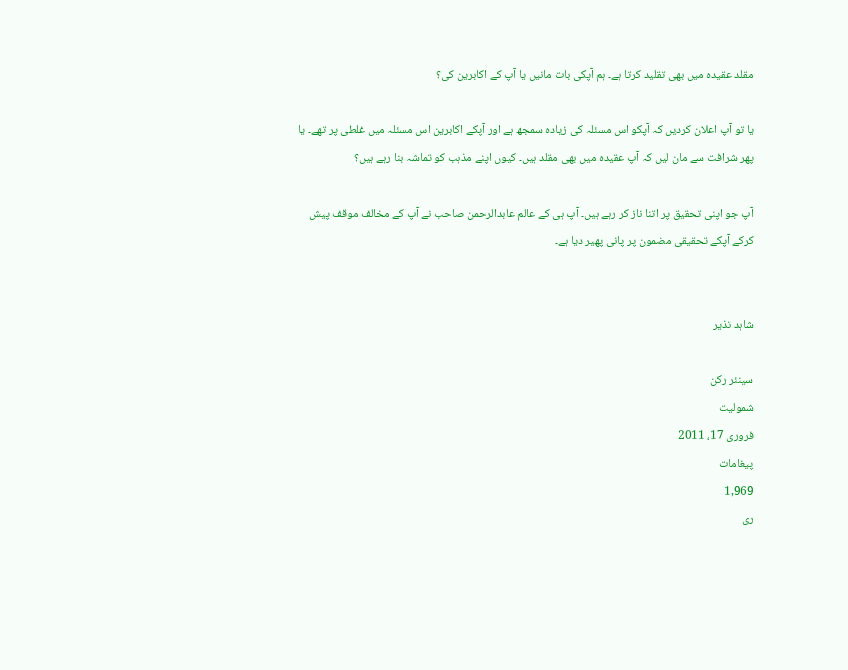مقلد عقیدہ میں بھی تقلید کرتا ہے۔ ہم آپکی بات مانیں یا آپ کے اکابرین کی؟

یا تو آپ اعلان کردیں کہ آپکو اس مسئلہ کی زیادہ سمجھ ہے اور آپکے اکابرین اس مسئلہ میں غلطی پر تھے۔ یا پھر شرافت سے مان لیں کہ آپ عقیدہ میں بھی مقلد ہیں۔ کیوں اپنے مذہب کو تماشہ بنا رہے ہیں؟

آپ جو اپنی تحقیق پر اتنا ناز کر رہے ہیں۔ آپ ہی کے عالم عابدالرحمن صاحب نے آپ کے مخالف موقف پیش کرکے آپکے تحقیقی مضمون پر پانی پھیر دیا ہے۔


شاہد نذیر

سینئر رکن
شمولیت
فروری 17، 2011
پیغامات
1,969
ری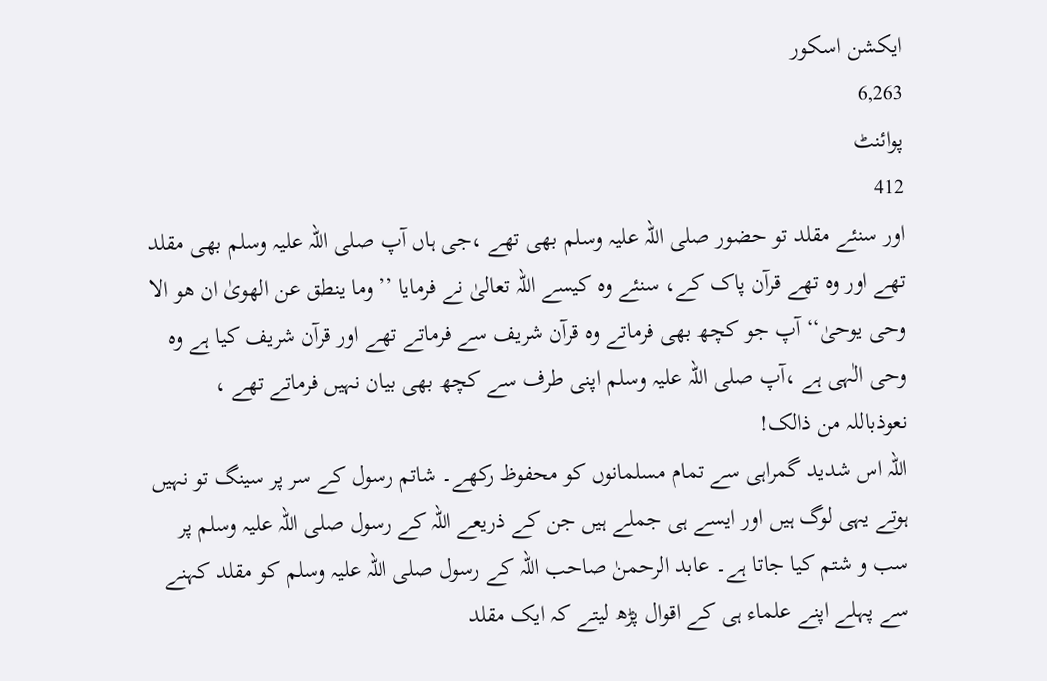ایکشن اسکور
6,263
پوائنٹ
412
اور سنئے مقلد تو حضور صلی اللہ علیہ وسلم بھی تھے ،جی ہاں آپ صلی اللہ علیہ وسلم بھی مقلد تھے اور وہ تھے قرآن پاک کے، سنئے وہ کیسے اللہ تعالیٰ نے فرمایا ’’ وما ینطق عن الھویٰ ان ھو الا وحی یوحیٰ‘‘آپ جو کچھ بھی فرماتے وہ قرآن شریف سے فرماتے تھے اور قرآن شریف کیا ہے وہ وحی الٰہی ہے ،آپ صلی اللہ علیہ وسلم اپنی طرف سے کچھ بھی بیان نہیں فرماتے تھے ،
نعوذباللہ من ذالک!
اللہ اس شدید گمراہی سے تمام مسلمانوں کو محفوظ رکھے۔ شاتم رسول کے سر پر سینگ تو نہیں ہوتے یہی لوگ ہیں اور ایسے ہی جملے ہیں جن کے ذریعے اللہ کے رسول صلی اللہ علیہ وسلم پر سب و شتم کیا جاتا ہے۔ عابد الرحمنٰ صاحب اللہ کے رسول صلی اللہ علیہ وسلم کو مقلد کہنے سے پہلے اپنے علماء ہی کے اقوال پڑھ لیتے کہ ایک مقلد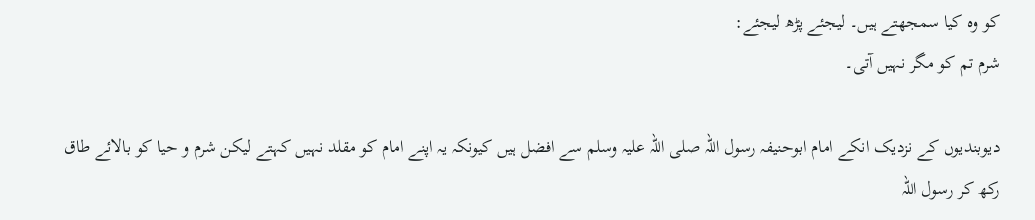کو وہ کیا سمجھتے ہیں۔ لیجئے پڑھ لیجئے:
شرم تم کو مگر نہیں‌ آتی۔

دیوبندیوں کے نزدیک انکے امام ابوحنیفہ رسول اللہ صلی اللہ علیہ وسلم سے افضل ہیں کیونکہ یہ اپنے امام کو مقلد نہیں کہتے لیکن شرم و حیا کو بالائے طاق رکھ کر رسول اللہ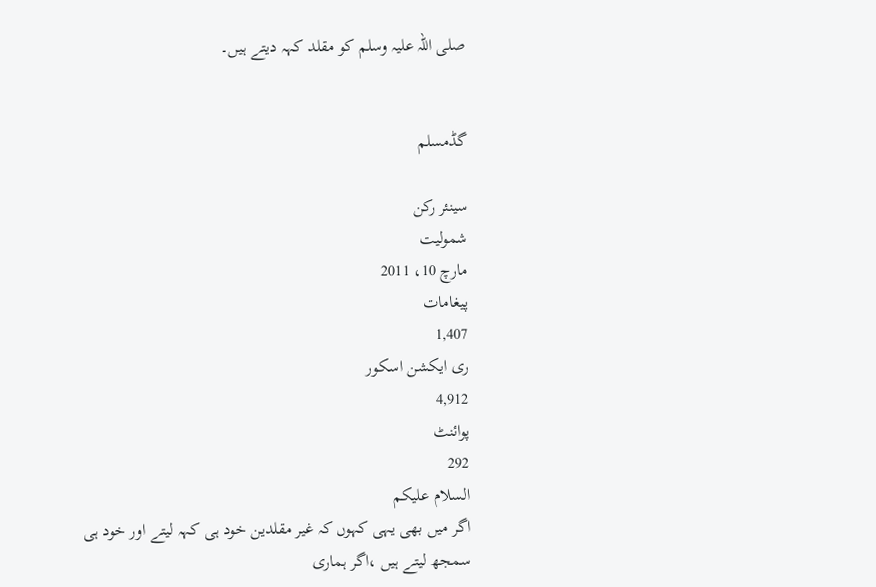صلی اللہ علیہ وسلم کو مقلد کہہ دیتے ہیں۔


گڈمسلم

سینئر رکن
شمولیت
مارچ 10، 2011
پیغامات
1,407
ری ایکشن اسکور
4,912
پوائنٹ
292
السلام علیکم
اگر میں بھی یہی کہوں کہ غیر مقلدین خود ہی کہہ لیتے اور خود ہی سمجھ لیتے ہیں ،اگر ہماری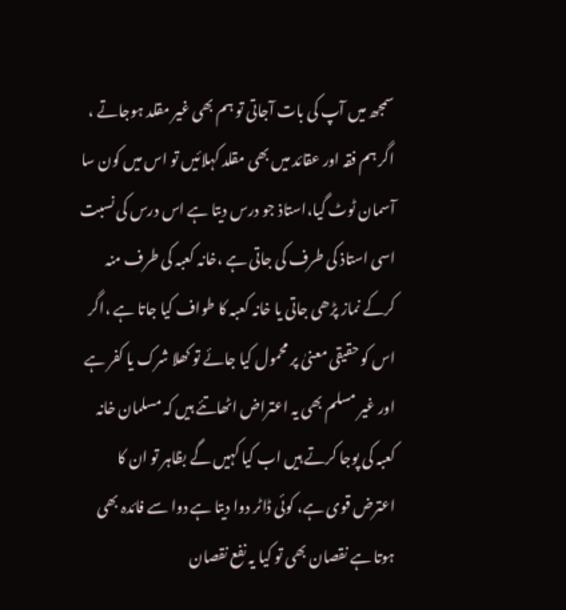سمجھ میں آپ کی بات آجاتی تو ہم بھی غیر مقلد ہوجاتے ، اگر ہم فقہ اور عقائد میں بھی مقلد کہلائیں تو اس میں کون سا آسمان ٹوٹ گیا،استاذ جو درس دیتا ہے اس درس کی نسبت اسی استاذ کی طرف کی جاتی ہے ،خانہ کعبہ کی طرف منہ کرکے نماز پڑھی جاتی یا خانہ کعبہ کا طواف کیا جاتا ہے ،اگر اس کو حقیقی معنیٰ پر محمول کیا جائے تو کھلا شرک یا کفر ہے اور غیر مسلم بھی یہ اعتراض اٹھاتئے ہیں کہ مسلمان خانہ کعبہ کی پوجا کرتے ہیں اب کیا کہیں گے بظاہر تو ان کا اعترض قوی ہے، کوئی ڈاٹر دوا دیتا ہے دوا سے فائدہ بھی ہوتا ہے نقصان بھی تو کیا یہ نفع نقصان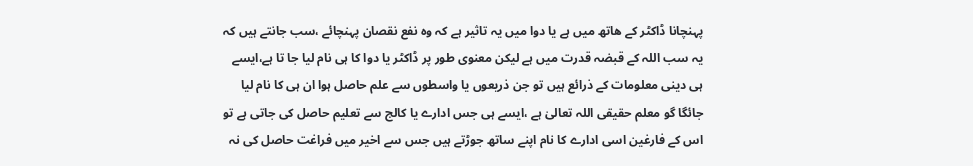پہنچانا ڈاکٹر کے ھاتھ میں ہے یا دوا میں یہ تاثیر ہے کہ وہ نفع نقصان پہنچائے ،سب جانتے ہیں کہ یہ سب اللہ کے قبضہ قدرت میں ہے لیکن معنوی طور پر ڈاکٹر یا دوا کا ہی نام لیا جا تا ہے،ایسے ہی دینی معلومات کے ذرائع ہیں تو جن ذریعوں یا واسطوں سے علم حاصل ہوا ان ہی کا نام لیا جائگا گو معلم حقیقی اللہ تعالیٰ ہے ،ایسے ہی جس ادارے یا کالج سے تعلیم حاصل کی جاتی ہے تو اس کے فارغین اسی ادارے کا نام اپنے ساتھ جوڑتے ہیں جس سے اخیر میں فراغت حاصل کی نہ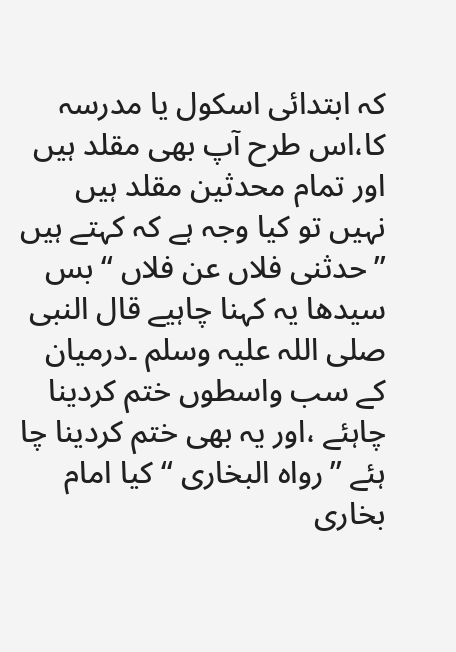کہ ابتدائی اسکول یا مدرسہ کا،اس طرح آپ بھی مقلد ہیں اور تمام محدثین مقلد ہیں نہیں تو کیا وجہ ہے کہ کہتے ہیں ’’حدثنی فلاں عن فلاں ‘‘ بس سیدھا یہ کہنا چاہیے قال النبی صلی اللہ علیہ وسلم ۔درمیان کے سب واسطوں ختم کردینا چاہئے ،اور یہ بھی ختم کردینا چا ہئے ’’رواہ البخاری ‘‘کیا امام بخاری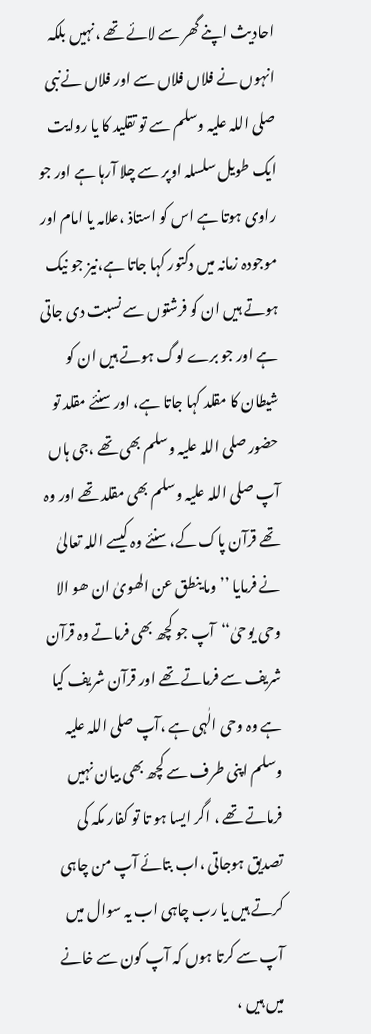احادیث اپنے گھر سے لائے تھے ،نہیں بلکہ انہوں نے فلاں فلاں سے اور فلاں نےنبی صلی اللہ علیہ وسلم سے تو تقلید کا یا روایت ایک طویل سلسلہ اوپر سے چلا آرہا ہے اور جو راوی ہوتا ہے اس کو استاذ ،علامہ یا امام اور موجودہ زمانہ میں دکتور کہا جاتا ہے،نیز جو نیک ہوتے ہیں ان کو فرشتوں سے نسبت دی جاتی ہے اور جو برے لوگ ہوتے ہیں ان کو شیطان کا مقلد کہا جاتا ہے، اور سنئے مقلد تو حضور صلی اللہ علیہ وسلم بھی تھے ،جی ہاں آپ صلی اللہ علیہ وسلم بھی مقلد تھے اور وہ تھے قرآن پاک کے، سنئے وہ کیسے اللہ تعالیٰ نے فرمایا ’’ وما ینطق عن الھویٰ ان ھو الا وحی یوحیٰ‘‘آپ جو کچھ بھی فرماتے وہ قرآن شریف سے فرماتے تھے اور قرآن شریف کیا ہے وہ وحی الٰہی ہے ،آپ صلی اللہ علیہ وسلم اپنی طرف سے کچھ بھی بیان نہیں فرماتے تھے ، اگر ایسا ہو تا تو کفار مکہ کی تصدیق ہوجاتی ،اب بتائے آپ من چاہی کرتے ہیں یا رب چاہی اب یہ سوال میں آپ سے کرتا ہوں کہ آپ کون سے خانے میں ہیں ،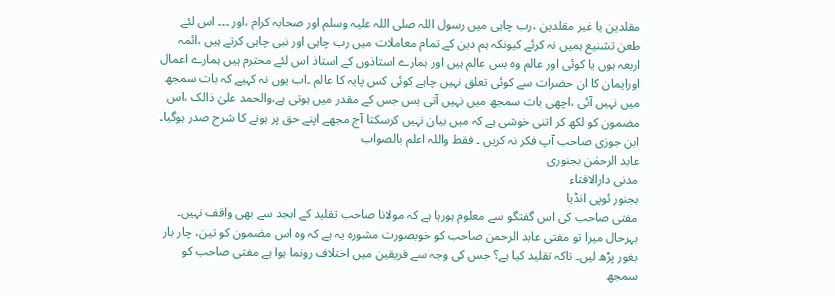مقلدین یا غیر مقلدین ،رب چاہی میں رسول اللہ صلی اللہ علیہ وسلم اور صحابہ کرام ،اور ۔۔۔ اس لئے طعن تشنیع ہمیں نہ کرئے کیونکہ ہم دین کے تمام معاملات میں رب چاہی اور نبی چاہی کرتے ہیں ،ائمہ اربعہ ہوں یا کوئی اور عالم وہ بس عالم ہیں اور ہمارے استاذوں کے استاذ اس لئے محترم ہیں ہمارے اعمال اورایمان کا ان حضرات سے کوئی تعلق نہیں چاہے کوئی کس پایہ کا عالم ۔اب یوں نہ کہیے کہ بات سمجھ میں نہیں آئی ،اچھی بات سمجھ میں نہیں آتی بس جس کے مقدر میں ہوتی ہے،والحمد علیٰ ذالک ،اس مضمون کو لکھ کر اتنی خوشی ہے کہ میں بیان نہیں کرسکتا آج مجھے اپنے حق پر ہونے کا شرح صدر ہوگیا۔ ابن جوزی صاحب آپ فکر نہ کریں ۔ فقط واللہ اعلم بالصواب
عابد الرحمٰن بجنوری
مدنی دارالافتاء
بجنور ئوپی انڈیا
مفتی صاحب کی اس گفتگو سے معلوم ہورہا ہے کہ مولانا صاحب تقلید کے ابجد سے بھی واقف نہیں۔ بہرحال میرا تو مفتی عابد الرحمن صاحب کو خوبصورت مشورہ یہ ہے کہ وہ اس مضمون کو تین، چار بار بغور پڑھ لیں۔ تاکہ تقلید کیا ہے؟ جس کی وجہ سے فریقین میں اختلاف رونما ہوا ہے مفتی صاحب کو سمجھ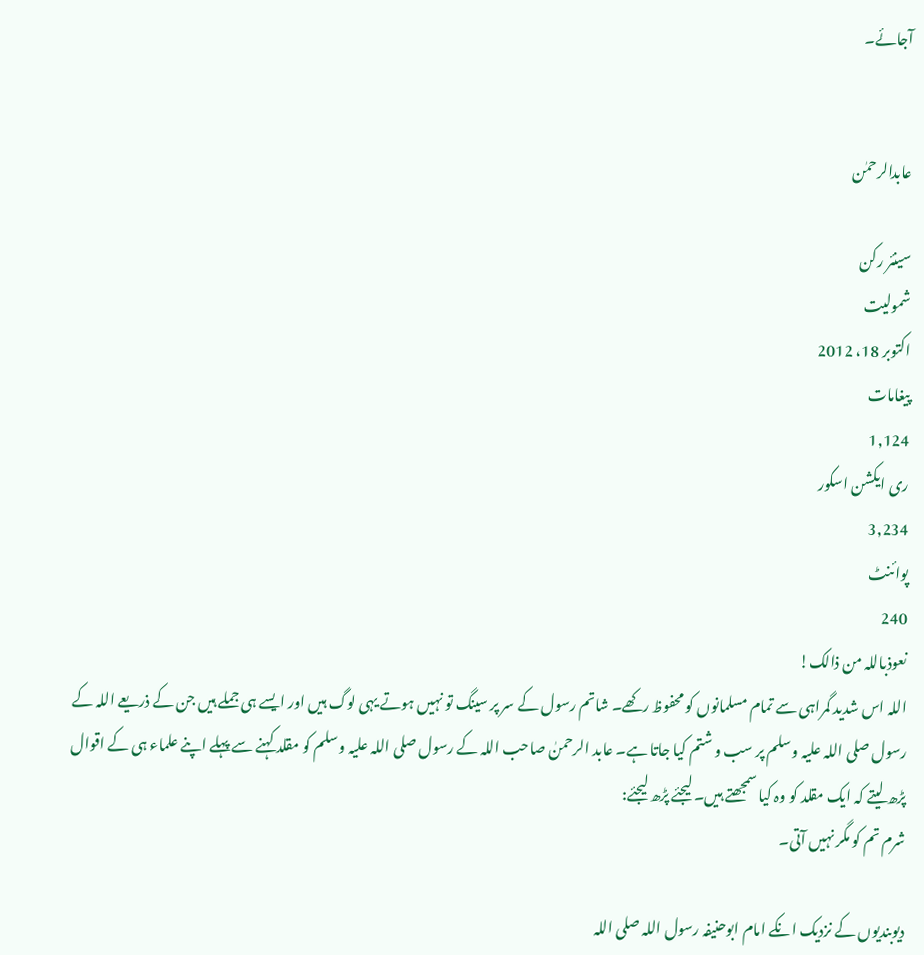آجائے۔


عابدالرحمٰن

سینئر رکن
شمولیت
اکتوبر 18، 2012
پیغامات
1,124
ری ایکشن اسکور
3,234
پوائنٹ
240
نعوذباللہ من ذالک!
اللہ اس شدید گمراہی سے تمام مسلمانوں کو محفوظ رکھے۔ شاتم رسول کے سر پر سینگ تو نہیں ہوتے یہی لوگ ہیں اور ایسے ہی جملے ہیں جن کے ذریعے اللہ کے رسول صلی اللہ علیہ وسلم پر سب و شتم کیا جاتا ہے۔ عابد الرحمنٰ صاحب اللہ کے رسول صلی اللہ علیہ وسلم کو مقلد کہنے سے پہلے اپنے علماء ہی کے اقوال پڑھ لیتے کہ ایک مقلد کو وہ کیا سمجھتے ہیں۔ لیجئے پڑھ لیجئے:
شرم تم کو مگر نہیں‌ آتی۔

دیوبندیوں کے نزدیک انکے امام ابوحنیفہ رسول اللہ صلی اللہ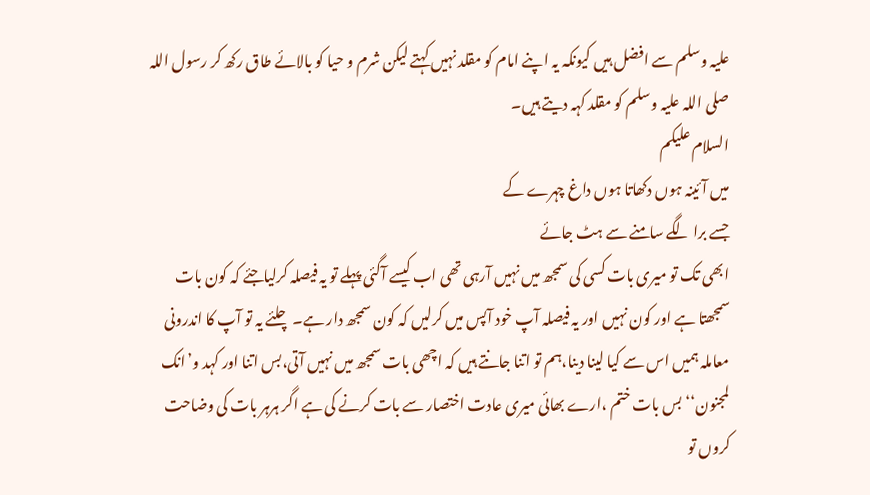علیہ وسلم سے افضل ہیں کیونکہ یہ اپنے امام کو مقلد نہیں کہتے لیکن شرم و حیا کو بالائے طاق رکھ کر رسول اللہ صلی اللہ علیہ وسلم کو مقلد کہہ دیتے ہیں۔
السلام علیکم
میں آئینہ ہوں دکھاتا ہوں داغ چہرے کے
جسے برا لگے سامنے سے ہٹ جائے
ابھی تک تو میری بات کسی کی سمجھ میں نہیں آرہی تھی اب کیسے آگئی پہلے تو یہ فیصلہ کرلیاجئے کہ کون بات سمجھتا ہے اور کون نہیں اور یہ فیصلہ آپ خود آپس میں کرلیں کہ کون سمجھ دار ہے۔ چلئے یہ تو آپ کا اندرونی معاملہ ہمیں اس سے کیا لینا دینا،ہم تو اتنا جانتے ہیں کہ اچھی بات سمجھ میں نہیں آتی،بس اتنا اور کہد و’انک لمجنون‘‘بس بات ختم ،ارے بھائی میری عادت اختصار سے بات کرنے کی ہے اگر ہرہر بات کی وضاحت کروں تو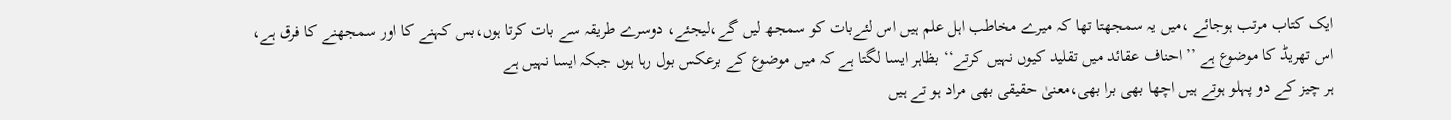ایک کتاب مرتب ہوجائے ،میں یہ سمجھتا تھا کہ میرے مخاطب اہل علم ہیں اس لئےبات کو سمجھ لیں گے،لیجئے، دوسرے طریقہ سے بات کرتا ہوں،بس کہنے کا اور سمجھنے کا فرق ہے،
اس تھریڈ کا موضوع ہے ’’احناف عقائد میں تقلید کیوں نہیں کرتے‘‘ بظاہر ایسا لگتا ہے کہ میں موضوع کے برعکس بول رہا ہوں جبکہ ایسا نہیں ہے
ہر چیز کے دو پہلو ہوتے ہیں اچھا بھی برا بھی،معنیٰ حقیقی بھی مراد ہو تے ہیں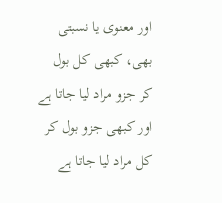اور معنوی یا نسبتی بھی، کبھی کل بول کر جزو مراد لیا جاتا ہے اور کبھی جزو بول کر کل مراد لیا جاتا ہے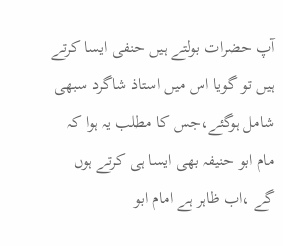آپ حضرات بولتے ہیں حنفی ایسا کرتے ہیں تو گویا اس میں استاذ شاگرد سبھی شامل ہوگئے،جس کا مطلب یہ ہوا کہ مام ابو حنیفہ بھی ایسا ہی کرتے ہوں گے ،اب ظاہر ہے امام ابو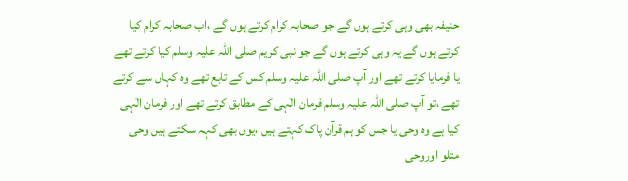حنیفہ بھی وہی کرتے ہوں گے جو صحابہ کرام کرتے ہوں گے ،اب صحابہ کرام کیا کرتے ہوں گے یہ وہی کرتے ہوں گے جو نبی کریم صلی اللہ علیہ وسلم کیا کرتے تھے یا فرمایا کرتے تھے اور آپ صلی اللہ علیہ وسلم کس کے تابع تھے وہ کہاں سے کرتے تھے ،تو آپ صلی اللہ علیہ وسلم فرمان الٰہی کے مطابق کرتے تھے اور فرمان الٰہی کیا ہے وہ وحی یا جس کو ہم قرآن پاک کہتے ہیں ،یوں بھی کہہ سکتے ہیں وحی متلو اوروحی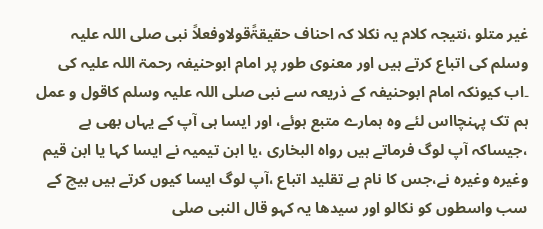غیر متلو ،نتیجہ کلام یہ نکلا کہ احناف حقیقۃًقولاوفعلاً نبی صلی اللہ علیہ وسلم کی اتباع کرتے ہیں اور معنوی طور پر امام ابوحنیفہ رحمۃ اللہ علیہ کی ۔اب کیونکہ امام ابوحنیفہ کے ذریعہ سے نبی صلی اللہ علیہ وسلم کاقول و عمل ہم تک پہنچااس لئے وہ ہمارے متبع ہوئے، اور ایسا ہی آپ کے یہاں بھی ہے ،جیساکہ آپ لوگ فرماتے ہیں رواہ البخاری ،یا ابن تیمیہ نے ایسا کہا یا ابن قیم وغیرہ وغیرہ نے،جس کا نام ہے تقلید اتباع ،آپ لوگ ایسا کیوں کرتے ہیں بیچ کے سب واسطوں کو نکالو اور سیدھا یہ کہو قال النبی صلی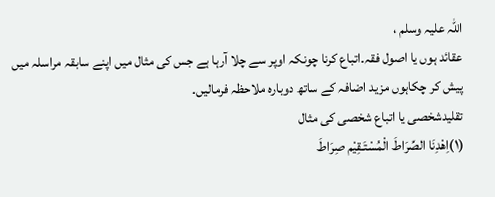اللہ علیہ وسلم ،
عقائد ہوں یا اصول فقہ۔اتباع کرنا چونکہ اوپر سے چلا آرہا ہے جس کی مثال میں اپنے سابقہ مراسلہ میں پیش کر چکاہوں مزید اضافہ کے ساتھ دوبارہ ملاحظہ فرمالیں۔
تقلیدشخصی یا اتباع شخصی کی مثال
(۱)اِھْدِنَا الصِّرَاطَ الْمُسْتَـقِيْم صِرَاطَ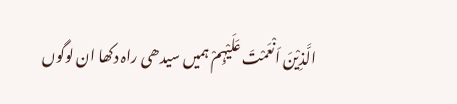الَّذِيْنَ اَنْعَمْتَ عَلَيْہِمْ ہمیں سیدھی راہ دکھا ان لوگوں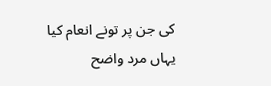کی جن پر تونے انعام کیا
یہاں مرد واضح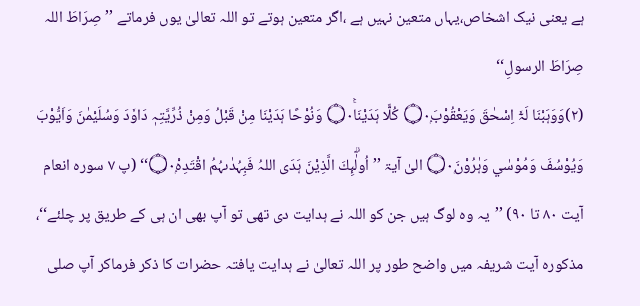ہے یعنی نیک اشخاص،یہاں متعین نہیں ہے ،اگر متعین ہوتے تو اللہ تعالیٰ یوں فرماتے ’’صِرَاطَ اللہ صِرَاطَ الرسولِ‘‘
(۲)وَوَہَبْنَا لَہٗٓ اِسْحٰقَ وَيَعْقُوْبَ۝۰ۭ كُلًّا ہَدَيْنَا۝۰ۚ وَنُوْحًا ہَدَيْنَا مِنْ قَبْلُ وَمِنْ ذُرِّيَّتِہٖ دَاوٗدَ وَسُلَيْمٰنَ وَاَيُّوْبَ وَيُوْسُفَ وَمُوْسٰي وَہٰرُوْنَ۝۰ۭ الیٰ آیۃ ’’ اُولٰۗىِٕكَ الَّذِيْنَ ہَدَى اللہُ فَبِہُدٰىہُمُ اقْتَدِہْ۝۰ۭ‘‘ (پ ۷ سورہ انعام آیت ۸۰ تا ۹۰) ’’یہ وہ لوگ ہیں جن کو اللہ نے ہدایت دی تھی تو آپ بھی ان ہی کے طریق پر چلئے‘‘،
مذکورہ آیت شریفہ میں واضح طور پر اللہ تعالیٰ نے ہدایت یافتہ حضرات کا ذکر فرماکر آپ صلی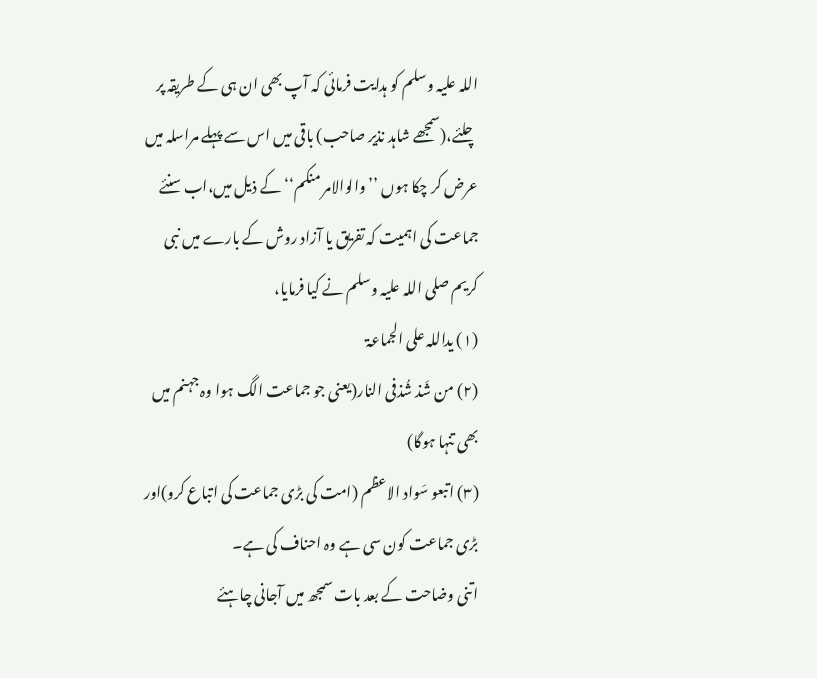اللہ علیہ وسلم کو ہدایت فرمائی کہ آپ بھی ان ہی کے طریقہ پر چلئے،(سمجھے شاہد نذیر صاحب) باقی میں اس سے پہلے مراسلہ میں عرض کر چکا ہوں ’’ والوالامر منکم‘‘ کے ذیل میں،اب سنئے جماعت کی اہمیت کہ تفریق یا آزاد روش کے بارے میں نبی کریم صلی اللہ علیہ وسلم نے کیا فرمایا،
(۱) یداللہ علی الجماعۃ
(۲) من شَذ شُذفی النار(یعنی جو جماعت الگ ہوا وہ جہنم میں بھی تنہا ہوگا)
(۳) اتبعو سَواد الاعظم (امت کی بڑی جماعت کی اتباع کرو)اور بڑی جماعت کون سی ہے وہ احناف کی ہے۔
اتنی وضاحت کے بعد بات سمجھ میں آجانی چاہئے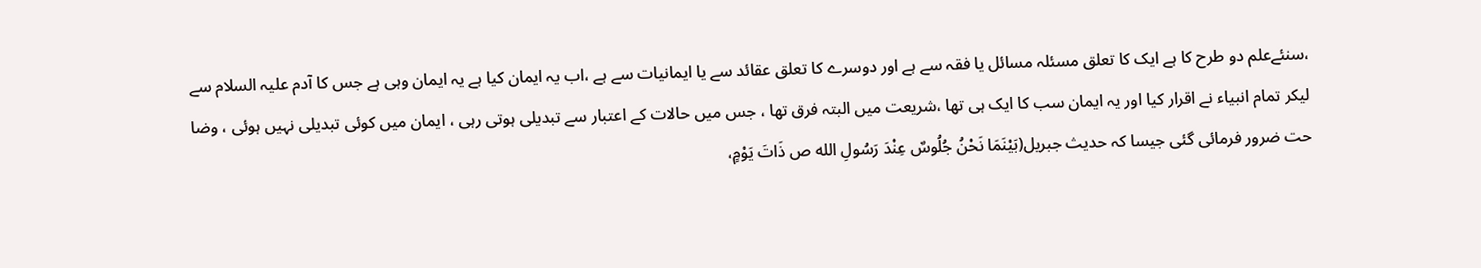،سنئےعلم دو طرح کا ہے ایک کا تعلق مسئلہ مسائل یا فقہ سے ہے اور دوسرے کا تعلق عقائد سے یا ایمانیات سے ہے ،اب یہ ایمان کیا ہے یہ ایمان وہی ہے جس کا آدم علیہ السلام سے لیکر تمام انبیاء نے اقرار کیا اور یہ ایمان سب کا ایک ہی تھا ،شریعت میں البتہ فرق تھا ، جس میں حالات کے اعتبار سے تبدیلی ہوتی رہی ، ایمان میں کوئی تبدیلی نہیں ہوئی ، وضا حت ضرور فرمائی گئی جیسا کہ حدیث جبریل(بَيْنَمَا نَحْنُ جُلُوسٌ عِنْدَ رَسُولِ الله ص ذَاتَ يَوْمٍ،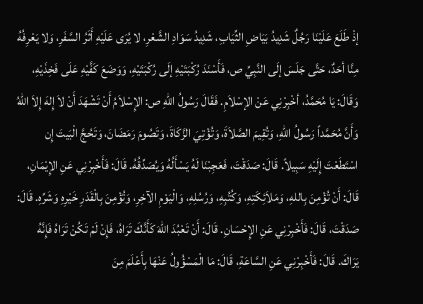إذْ طَلَعَ عَلَيْنَا رَجُلٌ شَدِيدُ بَيَاضِ الثِّيَابِ، شَدِيدُ سَوَادِ الشَّعْرِ، لا يُرَى عَلَيْهِ أَثَرُ السَّفَرِ، وَلا يَعْرِفُهُ مِنَّا أحَدٌ، حَتَّى جَلَسَ إلَى النَّبِيِّ ص، فَأَسْنَدَ رُكْبَتَيْهِ إلَى رُكْبَتَيْهِ، وَوَضَعَ كَفَّيْهِ عَلَى فَخِذَيْهِ، وَقَالَ: يَا مُحَمَّدُ، أخْبِرْنِي عَنْ الإسْلاَمِ. فَقَالَ رَسُولُ اللهِ ص: الإِسْلاَمُ أَنْ تَشْهَدَ أَنْ لاَ إِلهَ إِلاَ اللهُ وَأَنَّ مُحَمَّداً رَسُولُ اللهِ، وَتُقِيمَ الصَّلاَةَ، وَتُؤْتِيَ الزَّكَاةَ، وَتَصُومَ رَمَضَانَ، وَتَحُجَّ الْبَيتَ إِن اسْتَطَعْتَ إِلَيْهِ سَبِيلاً. قَالَ: صَدَقْتَ، فَعَجِبْنَا لَهُ يَسْأَلُهُ وَيُصَدِّقُهُ. قَالَ: فَأَخْبِرْنِي عَنِ الإِيْمَانِ، قَالَ: أَنْ تُؤْمِنَ بِاللهِ، وَمَلاَئِكَتِهِ، وَكُتُبِهِ، وَرُسُلِهِ، وَالْيَوْمِ الآخِرِ، وَتُؤْمِنَ بِالْقَدَرِ خَيْرِهِ وَشَرِّهِ. قَالَ: صَدَقْتَ، قَالَ: فَأَخْبِرْنِي عَنِ الإِحْسَانِ. قَالَ: أَنْ تَعْبُدَ اللهَ كَأَنَّكَ تَرَاهُ، فَإِنْ لَمْ تَكُنْ تَرَاهُ فَإِنَّهُ يَرَاكَ. قَالَ: فَأَخْبِرْنِي عَنِ السَّاعَةِ، قَالَ: مَا الْمَسْؤُولُ عَنْهَا بِأَعْلَمَ مِنَ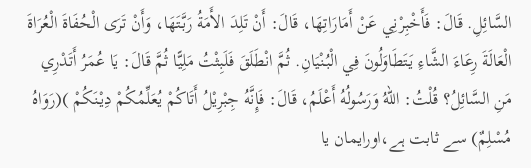السَّائِلِ. قَالَ: فَأَخْبِرْنِي عَنْ أَمَارَاتِهَا، قَالَ: أَنْ تَلِدَ الأَمَةُ رَبَّتَهَا، وَأَنْ تَرَى الْحُفَاةَ الْعُرَاةَ الْعَالَةَ رِعَاءَ الشَّاءِ يَتَطَاوَلُونَ فِي الْبُنْيَانِ. ثُمَّ انْطَلَقَ فَلَبِثْتُ مَلِيًّا ثُمَّ قَالَ: يَا عُمَرُ أَتَدْرِي مَنِ السَّائِلُ؟ قُلْتُ: اللهُ وَرَسُولُهُ أَعْلَمُ، قَالَ: فَإِنَّهُ جِبْرِيْلُ أَتَاكُمْ يُعَلِّمُكُمْ دِيْنَكُمْ )(رَوَاهُ مُسْلِمٌ) سے ثابت ہے،اورایمان یا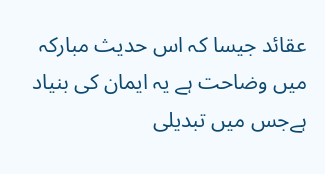عقائد جیسا کہ اس حدیث مبارکہ میں وضاحت ہے یہ ایمان کی بنیاد ہےجس میں تبدیلی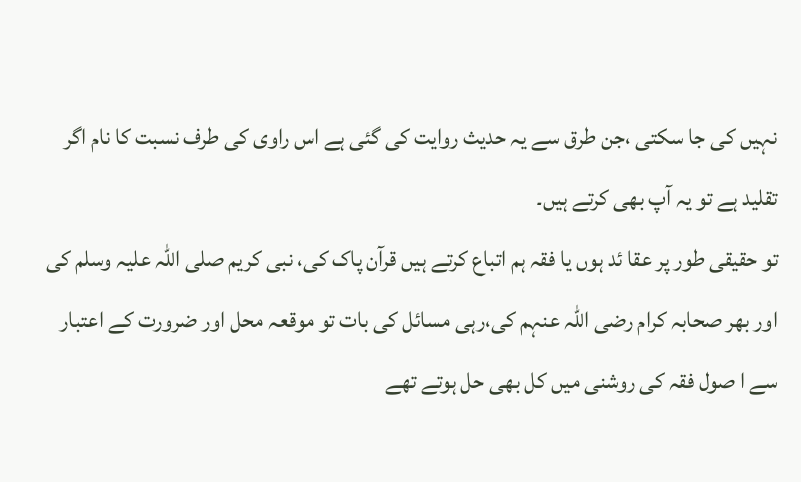نہیں کی جا سکتی ،جن طرق سے یہ حدیث روایت کی گئی ہے اس راوی کی طرف نسبت کا نام اگر تقلید ہے تو یہ آپ بھی کرتے ہیں۔
تو حقیقی طور پر عقا ئد ہوں یا فقہ ہم اتباع کرتے ہیں قرآن پاک کی، نبی کریم صلی اللہ علیہ وسلم کی اور بھر صحابہ کرام رضی اللہ عنہم کی،رہی مسائل کی بات تو موقعہ محل اور ضرورت کے اعتبار سے ا صول فقہ کی روشنی میں کل بھی حل ہوتے تھے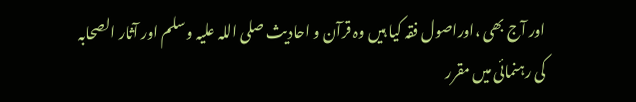اور آج بھی ،اوراصول فقہ کیا ہیں وہ قرآن و احادیث صلی اللہ علیہ وسلم اور آثار الصحابہ کی رہنمائی میں مقرر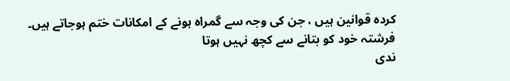کردہ قوانین ہیں ، جن کی وجہ سے گمراہ ہونے کے امکانات ختم ہوجاتے ہیں۔
فرشتہ خود کو بتانے سے کچھ نہیں ہوتا
ندی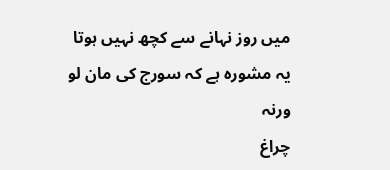میں روز نہانے سے کچھ نہیں ہوتا
یہ مشورہ ہے کہ سورج کی مان لو ورنہ
چراغ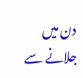دن میں جلانے سے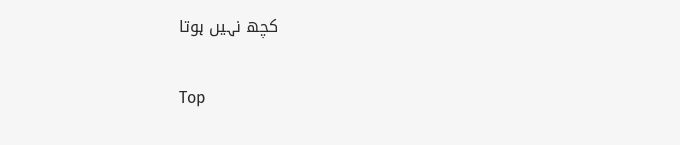کچھ نہیں ہوتا

Top